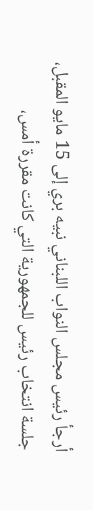أرجأ رئيس مجلس النواب اللبناني نبيه بري إلى 15 مايو المقبل، جلسة انتخاب رئيس للجمهورية التي كانت مقررة أمس،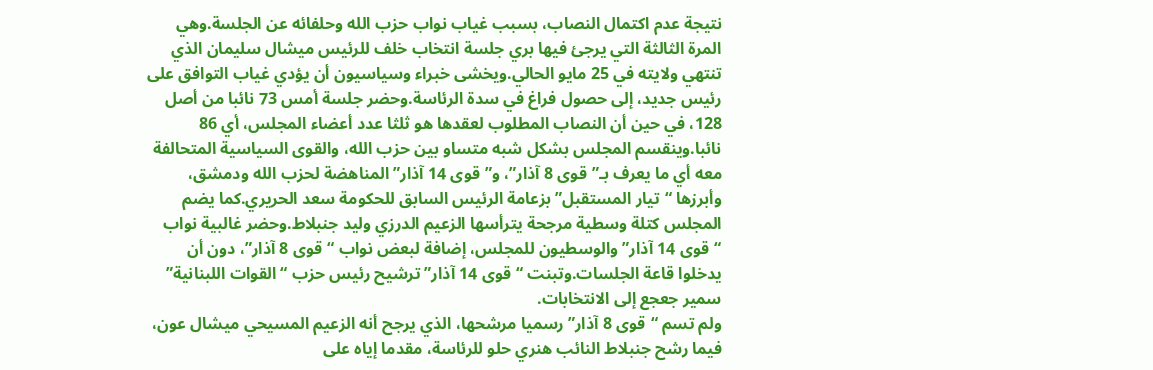نتيجة عدم اكتمال النصاب، بسبب غياب نواب حزب الله وحلفائه عن الجلسة.وهي المرة الثالثة التي يرجئ فيها بري جلسة انتخاب خلف للرئيس ميشال سليمان الذي تنتهي ولايته في 25 مايو الحالي.ويخشى خبراء وسياسيون أن يؤدي غياب التوافق على رئيس جديد، إلى حصول فراغ في سدة الرئاسة.وحضر جلسة أمس 73 نائبا من أصل 128، في حين أن النصاب المطلوب لعقدها هو ثلثا عدد أعضاء المجلس، أي 86 نائبا.وينقسم المجلس بشكل شبه متساو بين حزب الله، والقوى السياسية المتحالفة معه أي ما يعرف بـ”قوى 8 آذار”، و”قوى 14 آذار” المناهضة لحزب الله ودمشق، وأبرزها “تيار المستقبل” بزعامة الرئيس السابق للحكومة سعد الحريري.كما يضم المجلس كتلة وسطية مرجحة يترأسها الزعيم الدرزي وليد جنبلاط.وحضر غالبية نواب “قوى 14 آذار” والوسطيون للمجلس، إضافة لبعض نواب “قوى 8 آذار”، دون أن يدخلوا قاعة الجلسات.وتبنت “قوى 14 آذار” ترشيح رئيس حزب “القوات اللبنانية” سمير جعجع إلى الانتخابات.
ولم تسم “قوى 8 آذار” رسميا مرشحها، الذي يرجح أنه الزعيم المسيحي ميشال عون، فيما رشح جنبلاط النائب هنري حلو للرئاسة، مقدما إياه على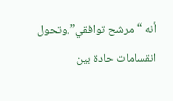أنه “مرشح توافقي”.وتحول انقسامات حادة بين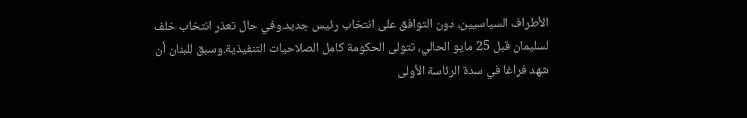الأطراف السياسيين، دون التوافق على انتخاب رئيس جديد.وفي حال تعذر انتخاب خلف لسليمان قبل 25 مايو الحالي، تتولى الحكومة كامل الصلاحيات التنفيذية.وسبق للبنان أن شهد فراغا في سدة الرئاسة الأولى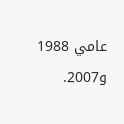عامي 1988 و2007.